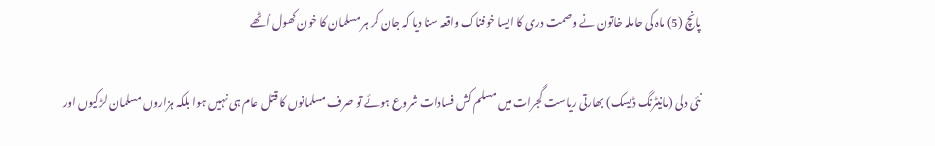پانچ (5) ماہ کی حاملہ خاتون نے وصمت دری کا ایسا خوفناک واقعہ سنا دیا کہ جان کر ہر مسلمان کا خون کھول اُٹھے

نئی دلی (مانیٹرنگ ڈیسک) بھارتی ریاست گجرات میں مسلم کش فسادات شروع ہوئے تو صرف مسلمانوں کا قتل عام ہی نہیں ہوا بلکہ ہزاروں مسلمان لڑکیوں اور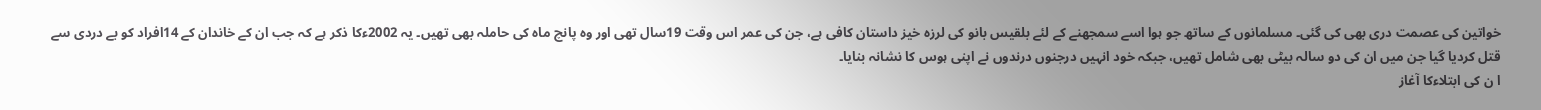خواتین کی عصمت دری بھی کی گئی۔ مسلمانوں کے ساتھ جو ہوا اسے سمجھنے کے لئے بلقیس بانو کی لرزہ خیز داستان کافی ہے، جن کی عمر اس وقت 19سال تھی اور وہ پانچ ماہ کی حاملہ بھی تھیں۔ یہ 2002ءکا ذکر ہے کہ جب ان کے خاندان کے 14افراد کو بے دردی سے قتل کردیا گیا جن میں ان کی دو سالہ بیٹی بھی شامل تھیں، جبکہ خود انہیں درجنوں درندوں نے اپنی ہوس کا نشانہ بنایا۔
ا ن کی ابتلاءکا آغاز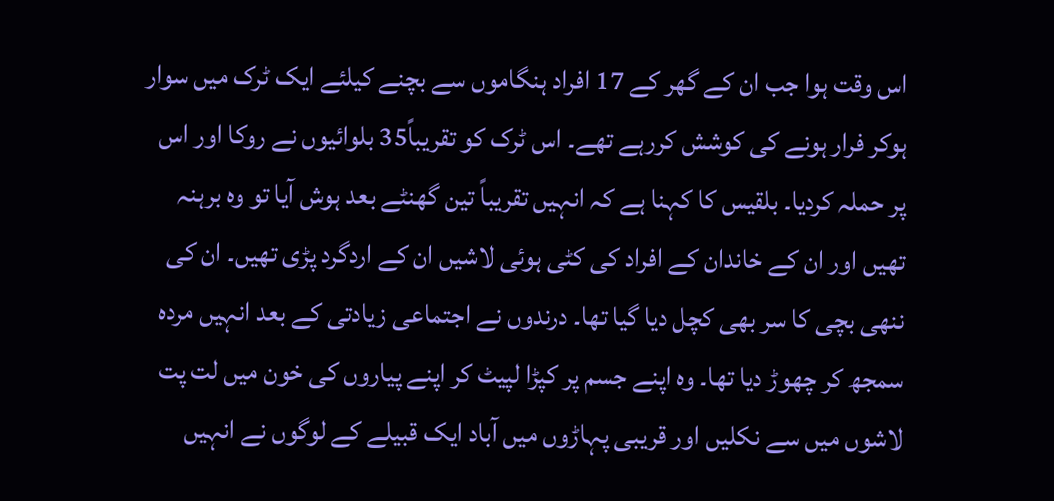اس وقت ہوا جب ان کے گھر کے 17 افراد ہنگاموں سے بچنے کیلئے ایک ٹرک میں سوار ہوکر فرار ہونے کی کوشش کررہے تھے۔ اس ٹرک کو تقریباً35 بلوائیوں نے روکا اور اس پر حملہ کردیا۔ بلقیس کا کہنا ہے کہ انہیں تقریباً تین گھنٹے بعد ہوش آیا تو وہ برہنہ تھیں اور ان کے خاندان کے افراد کی کٹی ہوئی لاشیں ان کے اردگرد پڑی تھیں۔ ان کی ننھی بچی کا سر بھی کچل دیا گیا تھا۔ درندوں نے اجتماعی زیادتی کے بعد انہیں مردہ سمجھ کر چھوڑ دیا تھا۔ وہ اپنے جسم پر کپڑا لپیٹ کر اپنے پیاروں کی خون میں لت پت لاشوں میں سے نکلیں اور قریبی پہاڑوں میں آباد ایک قبیلے کے لوگوں نے انہیں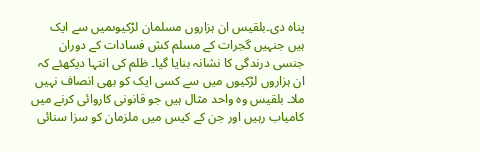پناہ دی۔بلقیس ان ہزاروں مسلمان لڑکیوںمیں سے ایک ہیں جنہیں گجرات کے مسلم کش فسادات کے دوران جنسی درندگی کا نشانہ بنایا گیا۔ ظلم کی انتہا دیکھئے کہ ان ہزاروں لڑکیوں میں سے کسی ایک کو بھی انصاف نہیں ملا۔ بلقیس وہ واحد مثال ہیں جو قانونی کاروائی کرنے میں کامیاب رہیں اور جن کے کیس میں ملزمان کو سزا سنائی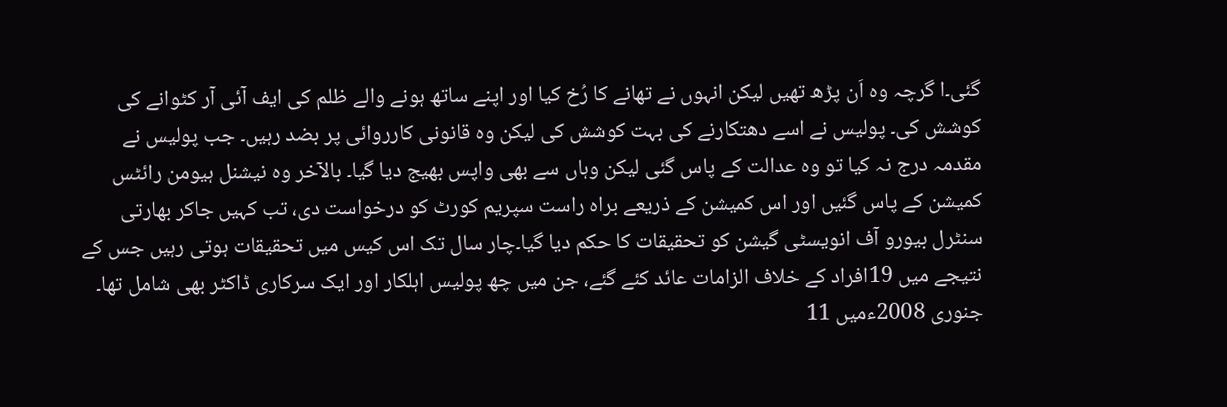گئی۔ا گرچہ وہ اَن پڑھ تھیں لیکن انہوں نے تھانے کا رُخ کیا اور اپنے ساتھ ہونے والے ظلم کی ایف آئی آر کٹوانے کی کوشش کی۔ پولیس نے اسے دھتکارنے کی بہت کوشش کی لیکن وہ قانونی کارروائی پر بضد رہیں۔ جب پولیس نے مقدمہ درج نہ کیا تو وہ عدالت کے پاس گئی لیکن وہاں سے بھی واپس بھیج دیا گیا۔ بالآخر وہ نیشنل ہیومن رائٹس کمیشن کے پاس گئیں اور اس کمیشن کے ذریعے براہ راست سپریم کورٹ کو درخواست دی، تب کہیں جاکر بھارتی سنٹرل بیورو آف انویسٹی گیشن کو تحقیقات کا حکم دیا گیا۔چار سال تک اس کیس میں تحقیقات ہوتی رہیں جس کے نتیجے میں 19افراد کے خلاف الزامات عائد کئے گئے، جن میں چھ پولیس اہلکار اور ایک سرکاری ڈاکٹر بھی شامل تھا۔ جنوری 2008ءمیں 11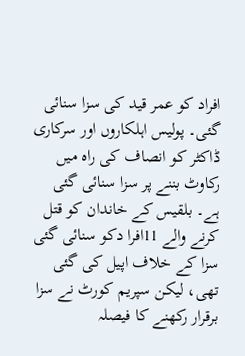افراد کو عمر قید کی سزا سنائی گئی۔ پولیس اہلکاروں اور سرکاری ڈاکٹر کو انصاف کی راہ میں رکاوٹ بننے پر سزا سنائی گئی ہے۔ بلقیس کے خاندان کو قتل کرنے والے 11افرا دکو سنائی گئی سزا کے خلاف اپیل کی گئی تھی، لیکن سپریم کورٹ نے سزا برقرار رکھنے کا فیصلہ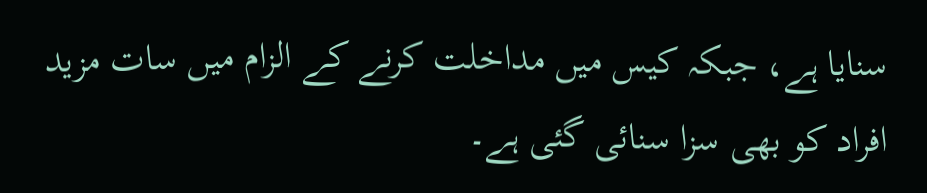سنایا ہے، جبکہ کیس میں مداخلت کرنے کے الزام میں سات مزید افراد کو بھی سزا سنائی گئی ہے۔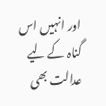اور انہیں اس گناہ کے لیے عدالت بھی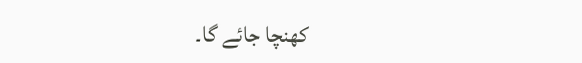کھنچا جائے گا۔